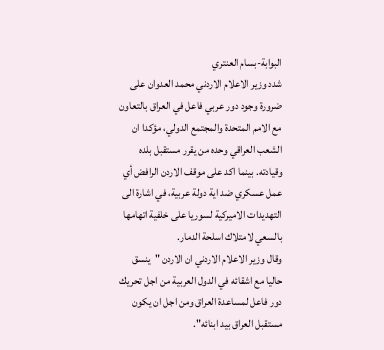البوابة-بسام العنتري
شدد وزير الاعلام الاردني محمد العدوان على ضرورة وجود دور عربي فاعل في العراق بالتعاون مع الامم المتحدة والمجتمع الدولي، مؤكدا ان الشعب العراقي وحده من يقرر مستقبل بلده وقيادته. بينما اكد على موقف الاردن الرافض أي عمل عسكري ضد اية دولة عربية، في اشارة الى التهديدات الاميركية لسوريا على خلفية اتهامها بالسعي لامتلاك اسلحة الدمار.
وقال وزير الاعلام الاردني ان الاردن "ينسق حاليا مع اشقائه في الدول العربية من اجل تحريك دور فاعل لمساعدة العراق ومن اجل ان يكون مستقبل العراق بيد ابنائه".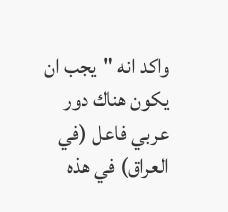واكد انه "يجب ان يكون هناك دور عربي فاعل (في العراق) في هذه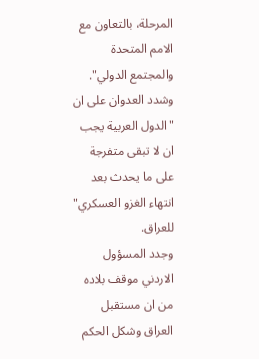المرحلة، بالتعاون مع الامم المتحدة والمجتمع الدولي".
وشدد العدوان على ان "الدول العربية يجب ان لا تبقى متفرجة على ما يحدث بعد انتهاء الغزو العسكري" للعراق.
وجدد المسؤول الاردني موقف بلاده من ان مستقبل العراق وشكل الحكم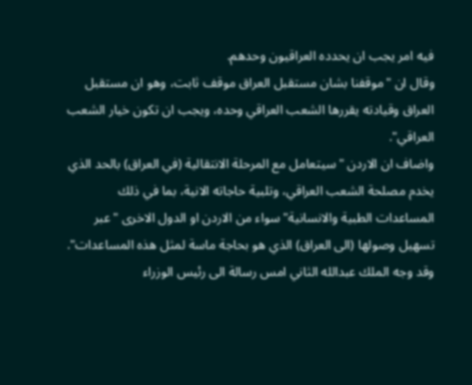فيه امر يجب ان يحدده العراقيون وحدهم.
وقال ان "موقفنا بشان مستقبل العراق موقف ثابت، وهو ان مستقبل العراق وقيادته يقررها الشعب العراقي وحده، ويجب ان تكون خيار الشعب العراقي".
واضاف ان الاردن "سيتعامل مع المرحلة الانتقالية (في العراق) بالحد الذي يخدم مصلحة الشعب العراقي، وتلبية حاجاته الانية، بما في ذلك المساعدات الطبية والانسانية" سواء من الاردن او الدول الاخرى "عبر تسهيل وصولها (الى العراق) الذي هو بحاجة ماسة لمثل هذه المساعدات".
وقد وجه الملك عبدالله الثاني امس رسالة الى رئيس الوزراء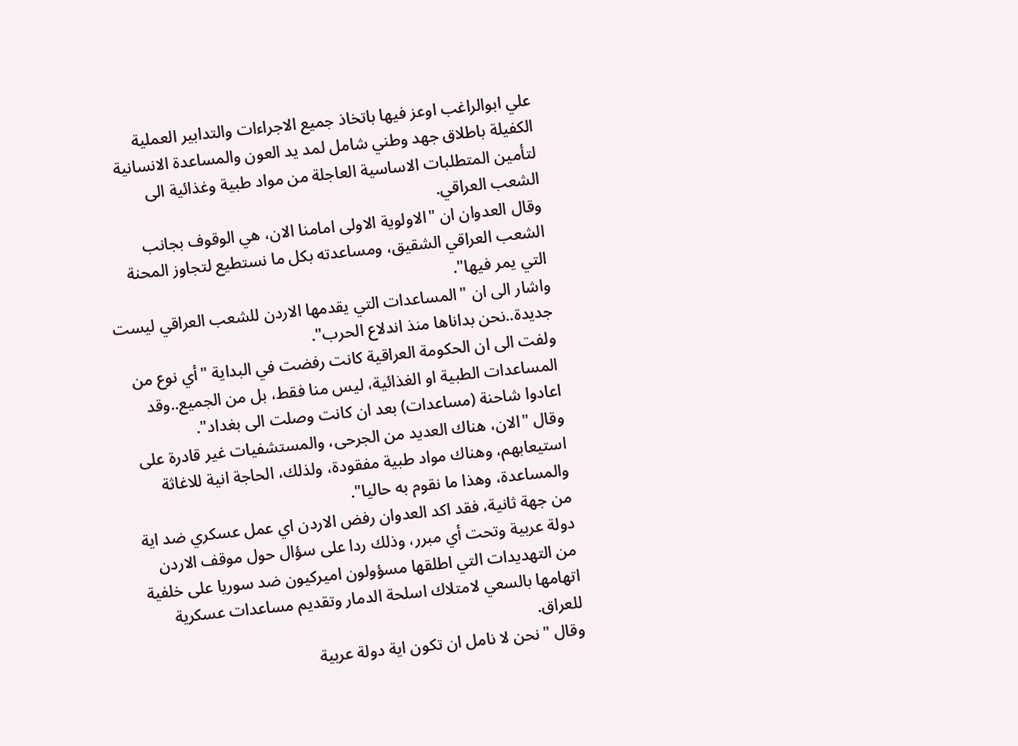علي ابوالراغب اوعز فيها باتخاذ جميع الاجراءات والتدابير العملية الكفيلة باطلاق جهد وطني شامل لمد يد العون والمساعدة الانسانية لتأمين المتطلبات الاساسية العاجلة من مواد طبية وغذائية الى الشعب العراقي.
وقال العدوان ان "الاولوية الاولى امامنا الان، هي الوقوف بجانب الشعب العراقي الشقيق، ومساعدته بكل ما نستطيع لتجاوز المحنة التي يمر فيها".
واشار الى ان "المساعدات التي يقدمها الاردن للشعب العراقي ليست جديدة..نحن بداناها منذ اندلاع الحرب".
ولفت الى ان الحكومة العراقية كانت رفضت في البداية "أي نوع من المساعدات الطبية او الغذائية، ليس منا فقط، بل من الجميع..وقد اعادوا شاحنة (مساعدات) بعد ان كانت وصلت الى بغداد".
وقال "الان، هناك العديد من الجرحى، والمستشفيات غير قادرة على استيعابهم، وهناك مواد طبية مفقودة، ولذلك، الحاجة انية للاغاثة والمساعدة، وهذا ما نقوم به حاليا".
من جهة ثانية، فقد اكد العدوان رفض الاردن اي عمل عسكري ضد اية دولة عربية وتحت أي مبرر، وذلك ردا على سؤال حول موقف الاردن من التهديدات التي اطلقها مسؤولون اميركيون ضد سوريا على خلفية اتهامها بالسعي لامتلاك اسلحة الدمار وتقديم مساعدات عسكرية للعراق.
وقال "نحن لا نامل ان تكون اية دولة عربية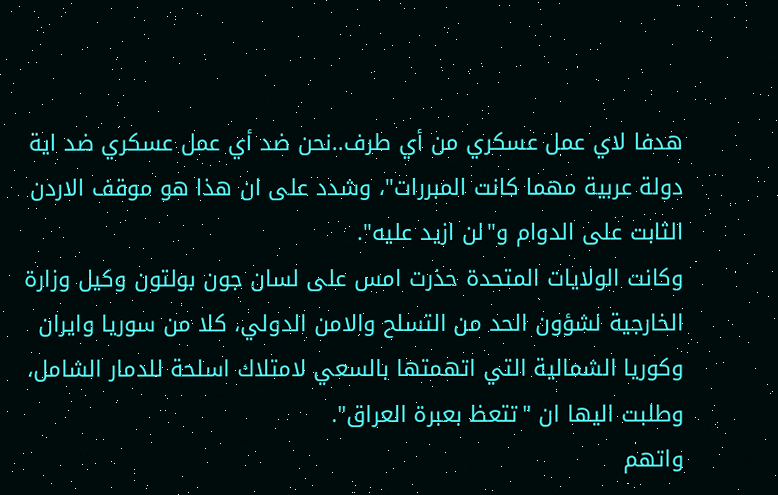هدفا لاي عمل عسكري من أي طرف..نحن ضد أي عمل عسكري ضد اية دولة عربية مهما كانت المبررات"، وشدد على ان هذا هو موقف الاردن الثابت على الدوام و"لن ازيد عليه".
وكانت الولايات المتحدة حذرت امس على لسان جون بولتون وكيل وزارة الخارجية لشؤون الحد من التسلح والامن الدولي، كلا من سوريا وايران وكوريا الشمالية التي اتهمتها بالسعي لامتلاك اسلحة للدمار الشامل، وطلبت اليها ان "تتعظ بعبرة العراق".
واتهم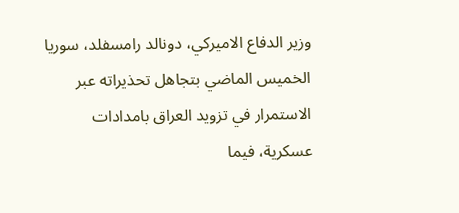وزير الدفاع الاميركي، دونالد رامسفلد، سوريا الخميس الماضي بتجاهل تحذيراته عبر الاستمرار في تزويد العراق بامدادات عسكرية، فيما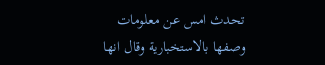تحدث امس عن معلومات وصفها بالاستخبارية وقال انها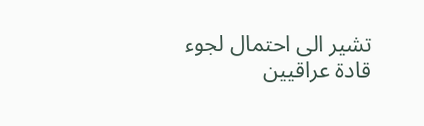تشير الى احتمال لجوء قادة عراقيين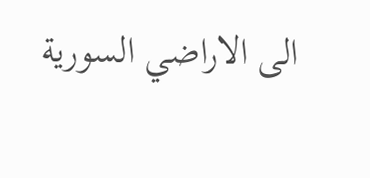الى الاراضي السورية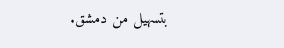بتسهيل من دمشق.